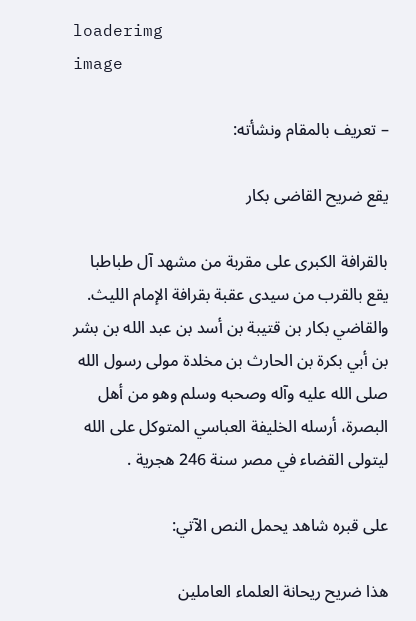loaderimg
image

– تعريف بالمقام ونشأته:

يقع ضريح القاضى بكار

بالقرافة الكبرى على مقربة من مشهد آل طباطبا يقع بالقرب من سيدى عقبة بقرافة الإمام الليث. والقاضي بكار بن قتيبة بن أسد بن عبد الله بن بشر بن أبي بكرة بن الحارث بن مخلدة مولى رسول الله صلى الله عليه وآله وصحبه وسلم وهو من أهل البصرة، أرسله الخليفة العباسي المتوكل على الله ليتولى القضاء في مصر سنة 246 هجرية .

على قبره شاهد يحمل النص الآتي:

هذا ضريح ريحانة العلماء العاملين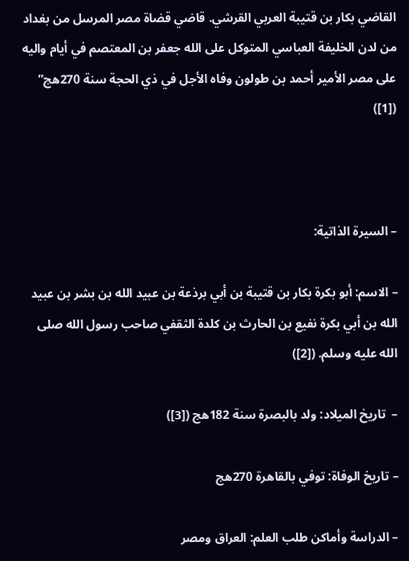القاضي بكار بن قتيبة العربي القرشي. قاضي قضاة مصر المرسل من بغداد من لدن الخليفة العباسي المتوكل على الله جعفر بن المعتصم في أيام واليه على مصر الأمير أحمد بن طولون وفاه الأجل في ذي الحجة سنة 270هج” ([1])



– السيرة الذاتية:

– الاسم: أبو بكرة بكار بن قتيبة بن أبي برذعة بن عبيد الله بن بشر بن عبيد الله بن أبي بكرة نفيع بن الحارث بن كلدة الثقفي صاحب رسول الله صلى الله عليه وسلم. ([2])

–  تاريخ الميلاد: ولد بالبصرة سنة 182هج ([3])

– تاريخ الوفاة: توفي بالقاهرة 270هج

– الدراسة وأماكن طلب العلم: العراق ومصر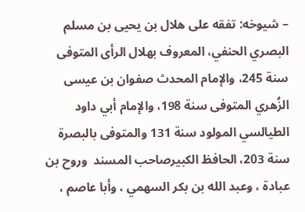– شيوخه: تفقه على هلال بن يحيى بن مسلم البصري الحنفي، المعروف بهلال الرأى المتوفى سنة 245، والإمام المحدث صفوان بن عيسى الزُهري المتوفى سنة 198، والإمام أبي داود الطيالسي المولود سنة 131 والمتوفى بالبصرة سنة 203، الحافظ الكبيرصاحب المسند  وروح بن عبادة ، وعبد الله بن بكر السهمي ، وأبا عاصم ،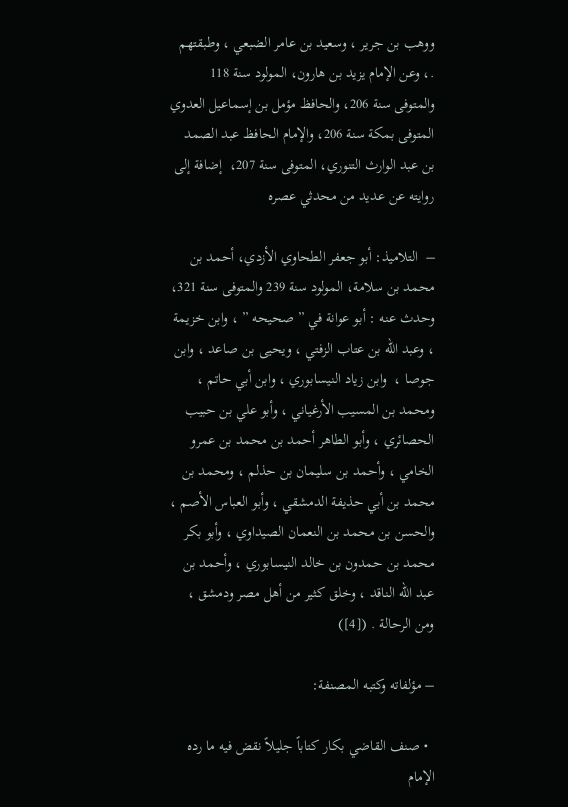ووهب بن جرير ، وسعيد بن عامر الضبعي ، وطبقتهم .، وعن الإمام يزيد بن هارون، المولود سنة 118 والمتوفى سنة 206، والحافظ مؤمل بن إسماعيل العدوي المتوفى بمكة سنة 206، والإمام الحافظ عبد الصمد بن عبد الوارث التنوري، المتوفى سنة 207،  إضافة إلى روايته عن عديد من محدثي عصره

–  التلاميذ: أبو جعفر الطحاوي الأزدي، أحمد بن محمد بن سلامة، المولود سنة 239 والمتوفى سنة 321، وحدث عنه : أبو عوانة في ” صحيحه ” ، وابن خزيمة ، وعبد الله بن عتاب الزفتي ، ويحيى بن صاعد ، وابن جوصا ،  وابن زياد النيسابوري ، وابن أبي حاتم ، ومحمد بن المسيب الأرغياني ، وأبو علي بن حبيب الحصائري ، وأبو الطاهر أحمد بن محمد بن عمرو الخامي ، وأحمد بن سليمان بن حذلم ، ومحمد بن محمد بن أبي حذيفة الدمشقي ، وأبو العباس الأصم ، والحسن بن محمد بن النعمان الصيداوي ، وأبو بكر محمد بن حمدون بن خالد النيسابوري ، وأحمد بن عبد الله الناقد ، وخلق كثير من أهل مصر ودمشق ، ومن الرحالة . ([4])

– مؤلفاته وكتبه المصنفة:

  • صنف القاضي بكار كتاباً جليلاً نقض فيه ما رده الإمام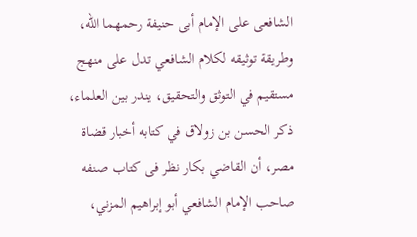الشافعى على الإمام أبى حنيفة رحمهما الله، وطريقة توثيقه لكلام الشافعي تدل على منهج مستقيم في التوثق والتحقيق، يندر بين العلماء، ذكر الحسن بن زولاق في كتابه أخبار قضاة مصر، أن القاضي بكار نظر فى كتاب صنفه صاحب الإمام الشافعي أبو إبراهيم المزني،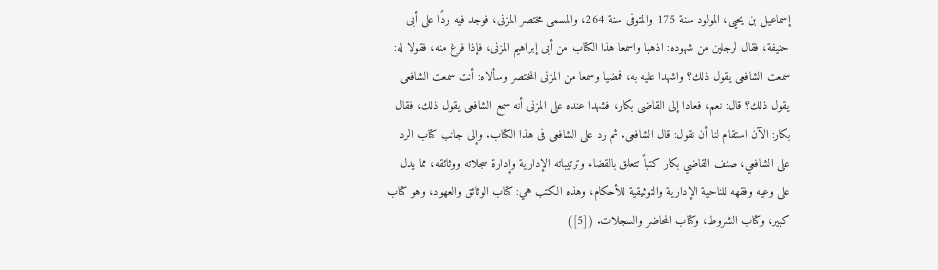إسماعيل بن يحيى، المولود سنة 175 والمتوفى سنة 264، والمسمى مختصر المزنى، فوجد فيه ردًا على أبى حنيفة، فقال لرجلين من شهوده: اذهبا واسمعا هذا الكتاب من أبى إبراهيم المزنى، فإذا فرغ منه، فقولا له: سمعت الشافعى يقول ذلك؟ واشهدا عليه به، فمضيا وسمعا من المزنى المختصر وسألاه: أنت سمعت الشافعى يقول ذلك؟ قال: نعم، فعادا إلى القاضى بكار، فشهدا عنده على المزنى أنه سمع الشافعى يقول ذلك، فقال بكار: الآن استقام لنا أن نقول: قال الشافعى. ثم رد على الشافعى فى هذا الكتاب. وإلى جانب كتاب الرد على الشافعي، صنف القاضي بكار كتباً تتعلق بالقضاء وترتيباته الإدارية وإدارة سجلاته ووثائقه، مما يدل على وعيه وفقهه للناحية الإدارية والتوثيقية للأحكام، وهذه الكتب هي: كتاب الوثائق والعهود، وهو كتاب كبير، وكتاب الشروط، وكتاب المحاضر والسجلات. ([5])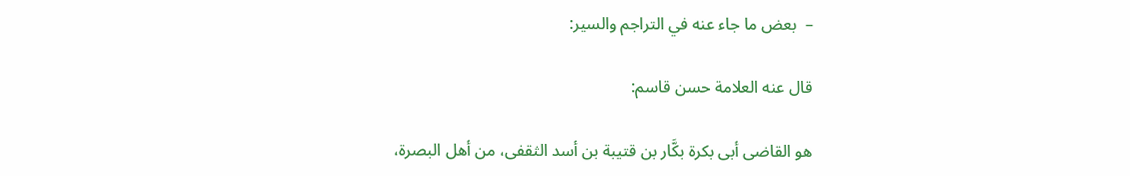–  بعض ما جاء عنه في التراجم والسير:

قال عنه العلامة حسن قاسم:

هو القاضى أبى بكرة بكَّار بن قتيبة بن أسد الثقفى، من أهل البصرة،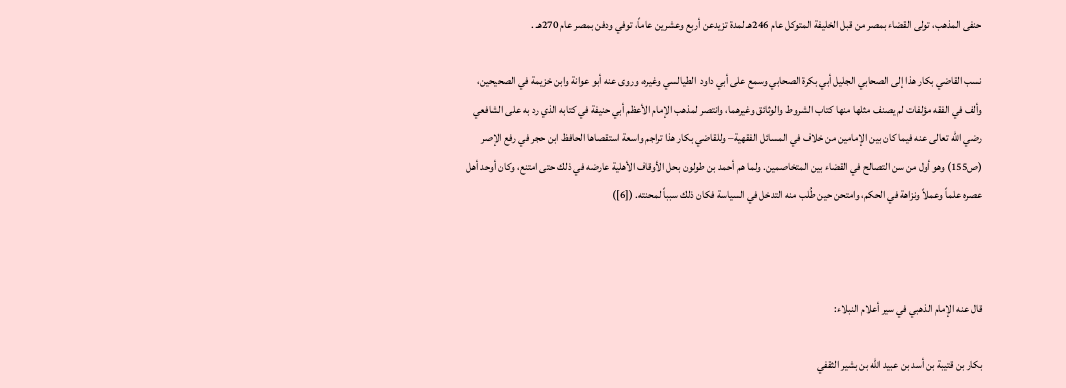حنفى المذهب، تولى القضاء بمصر من قبل الخليفة المتوكل عام 246هـ لمدة تزيدعن أربع وعشرين عاماً، توفي ودفن بمصر عام 270هـ .

نسب القاضي بكار هذا إلى الصحابي الجليل أبي بكرة الصحابي وسمع على أبي داود  الطيالسي وغيره، وروى عنه أبو عوانة وابن خزيمة في الصحيحين، وألف في الفقه مؤلفات لم يصنف مثلها منها كتاب الشروط والوثائق وغيرهما، وانتصر لمذهب الإمام الأعظم أبي حنيفة في كتابه الذي رد به على الشافعي رضي الله تعالى عنه فيما كان بين الإمامين من خلاف في المسائل الفقهية– وللقاضي بكار هذا تراجم واسعة استقصاها الحافظ ابن حجر في رفع الإصر (ص155) وهو أول من سن التصالح في القضاء بين المتخاصمين. ولما هم أحمد بن طولون بحل الأوقاف الأهلية عارضه في ذلك حتى امتنع، وكان أوحد أهل عصره علماً وعملاً ونزاهة في الحكم، وامتحن حين طُلب منه التدخل في السياسة فكان ذلك سبباً لمحنته. ([6])



قال عنه الإمام الذهبي في سير أعلام النبلاء:

بكار بن قتيبة بن أسد بن عبيد الله بن بشير الثقفي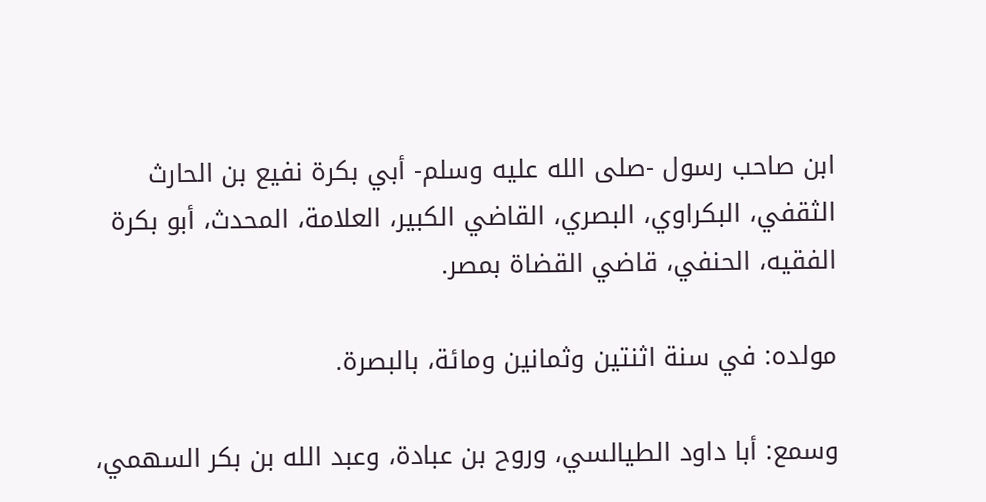ابن صاحب رسول -صلى الله عليه وسلم- أبي بكرة نفيع بن الحارث الثقفي، البكراوي، البصري، القاضي الكبير، العلامة، المحدث، أبو بكرة الفقيه، الحنفي، قاضي القضاة بمصر.

مولده: في سنة اثنتين وثمانين ومائة، بالبصرة.

وسمع: أبا داود الطيالسي، وروح بن عبادة، وعبد الله بن بكر السهمي،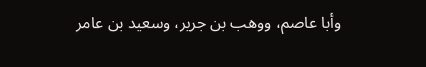وأبا عاصم، ووهب بن جرير، وسعيد بن عامر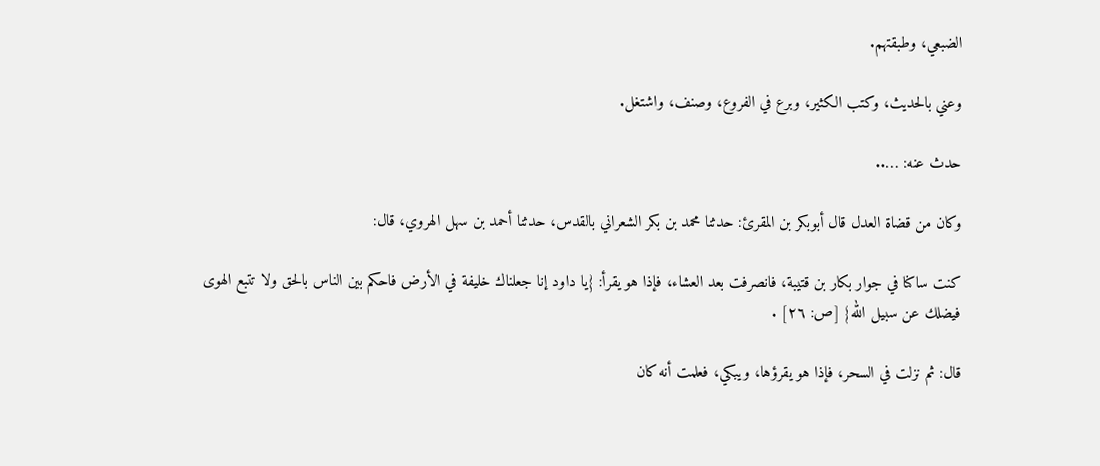الضبعي، وطبقتهم.

وعني بالحديث، وكتب الكثير، وبرع في الفروع، وصنف، واشتغل.

حدث عنه: …..

وكان من قضاة العدل قال أبوبكر بن المقرئ: حدثنا محمد بن بكر الشعراني بالقدس، حدثنا أحمد بن سهل الهروي، قال:

كنت ساكنا في جوار بكار بن قتيبة، فانصرفت بعد العشاء، فإذا هو يقرأ: {يا داود إنا جعلناك خليفة في الأرض فاحكم بين الناس بالحق ولا تتبع الهوى فيضلك عن سبيل الله} [ص: ٢٦] .

قال: ثم نزلت في السحر، فإذا هو يقرؤها، ويبكي، فعلمت أنه كان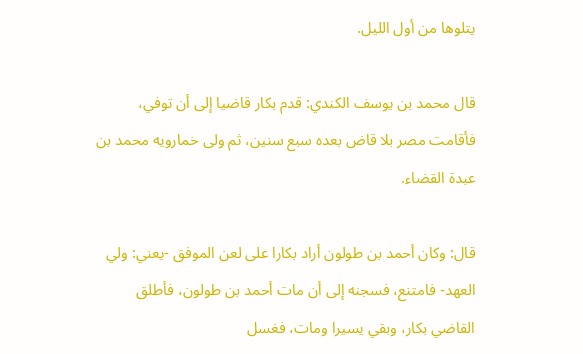يتلوها من أول الليل.

قال محمد بن يوسف الكندي: قدم بكار قاضيا إلى أن توفي، فأقامت مصر بلا قاض بعده سبع سنين، ثم ولى خمارويه محمد بن عبدة القضاء.

قال: وكان أحمد بن طولون أراد بكارا على لعن الموفق -يعني: ولي العهد- فامتنع، فسجنه إلى أن مات أحمد بن طولون، فأطلق القاضي بكار، وبقي يسيرا ومات، فغسل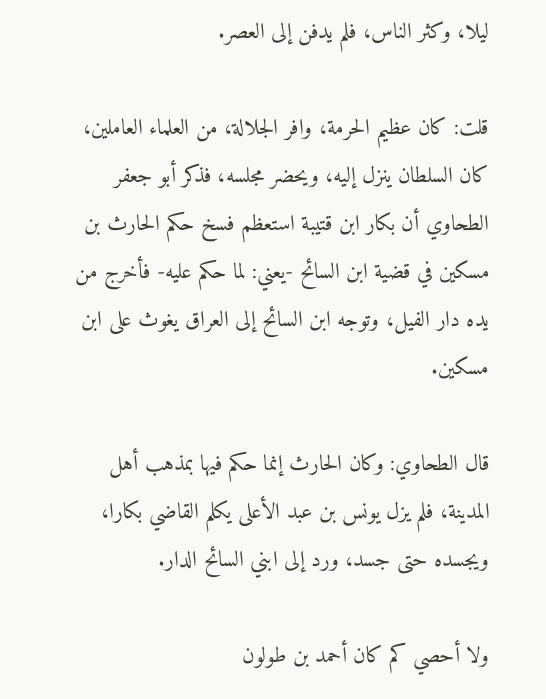ليلا، وكثر الناس، فلم يدفن إلى العصر.

قلت: كان عظيم الحرمة، وافر الجلالة، من العلماء العاملين، كان السلطان ينزل إليه، ويحضر مجلسه، فذكر أبو جعفر الطحاوي أن بكار ابن قتيبة استعظم فسخ حكم الحارث بن مسكين في قضية ابن السائح -يعني: لما حكم عليه- فأخرج من يده دار الفيل، وتوجه ابن السائح إلى العراق يغوث على ابن مسكين.

قال الطحاوي: وكان الحارث إنما حكم فيها بمذهب أهل المدينة، فلم يزل يونس بن عبد الأعلى يكلم القاضي بكارا، ويجسده حتى جسد، ورد إلى ابني السائح الدار.

ولا أحصي كم كان أحمد بن طولون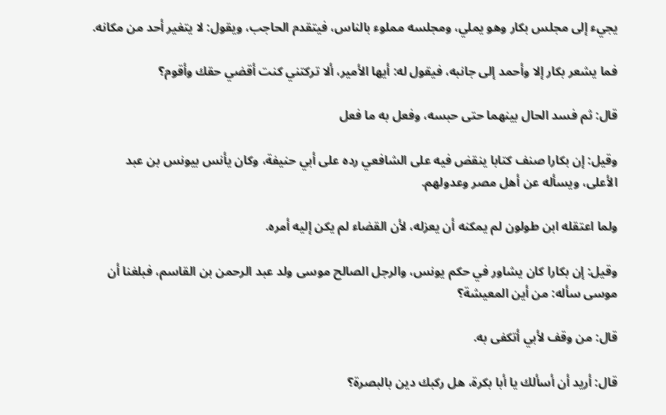يجيء إلى مجلس بكار وهو يملي، ومجلسه مملوء بالناس، فيتقدم الحاجب، ويقول: لا يتغير أحد من مكانه.

فما يشعر بكار إلا وأحمد إلى جانبه، فيقول له: أيها الأمير، ألا تركتني كنت أقضي حقك وأقوم؟

قال: ثم فسد الحال بينهما حتى حبسه، وفعل به ما فعل

وقيل: إن بكارا صنف كتابا ينقض فيه على الشافعي رده على أبي حنيفة، وكان يأنس بيونس بن عبد الأعلى، ويسأله عن أهل مصر وعدولهم.

ولما اعتقله ابن طولون لم يمكنه أن يعزله، لأن القضاء لم يكن إليه أمره.

وقيل: إن بكارا كان يشاور في حكم يونس، والرجل الصالح موسى ولد عبد الرحمن بن القاسم، فبلغنا أن موسى سأله: من أين المعيشة؟

قال: من وقف لأبي أتكفى به.

قال: أريد أن أسألك يا أبا بكرة، هل ركبك دين بالبصرة؟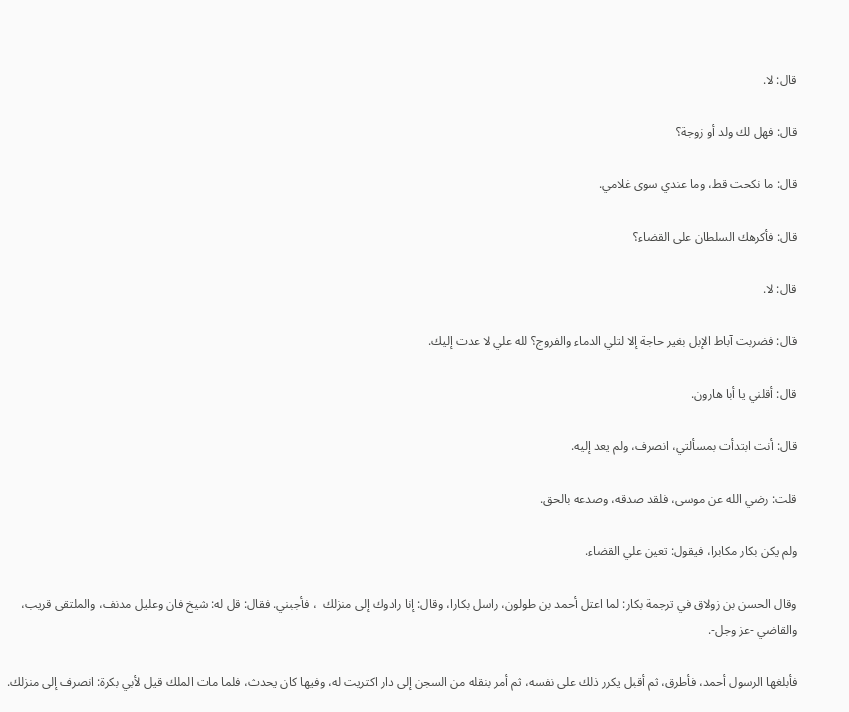قال: لا.

قال: فهل لك ولد أو زوجة؟

قال: ما نكحت قط، وما عندي سوى غلامي.

قال: فأكرهك السلطان على القضاء؟

قال: لا.

قال: فضربت آباط الإبل بغير حاجة إلا لتلي الدماء والفروج؟ لله علي لا عدت إليك.

قال: أقلني يا أبا هارون.

قال: أنت ابتدأت بمسألتي، انصرف، ولم يعد إليه.

قلت: رضي الله عن موسى، فلقد صدقه، وصدعه بالحق.

ولم يكن بكار مكابرا، فيقول: تعين علي القضاء.

وقال الحسن بن زولاق في ترجمة بكار: لما اعتل أحمد بن طولون، راسل بكارا، وقال: إنا رادوك إلى منزلك  ، فأجبني. فقال: قل له: شيخ فان وعليل مدنف، والملتقى قريب، والقاضي -عز وجل-.

فأبلغها الرسول أحمد، فأطرق، ثم أقبل يكرر ذلك على نفسه، ثم أمر بنقله من السجن إلى دار اكتريت له، وفيها كان يحدث، فلما مات الملك قيل لأبي بكرة: انصرف إلى منزلك.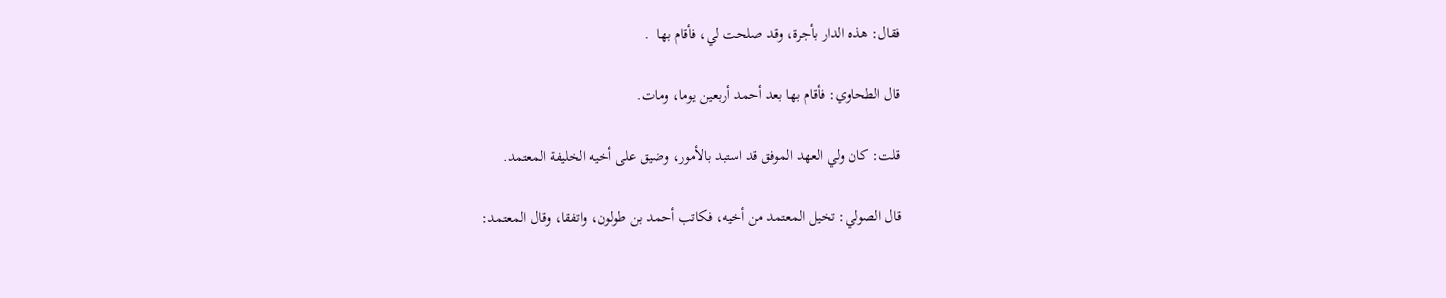فقال: هذه الدار بأجرة، وقد صلحت لي، فأقام بها  .

قال الطحاوي: فأقام بها بعد أحمد أربعين يوما، ومات.

قلت: كان ولي العهد الموفق قد استبد بالأمور، وضيق على أخيه الخليفة المعتمد.

قال الصولي: تخيل المعتمد من أخيه، فكاتب أحمد بن طولون، واتفقا، وقال المعتمد: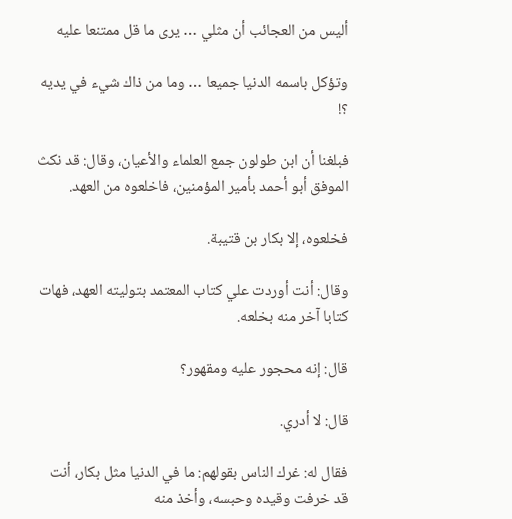أليس من العجائب أن مثلي … يرى ما قل ممتنعا عليه

وتؤكل باسمه الدنيا جميعا … وما من ذاك شيء في يديه  ؟!

فبلغنا أن ابن طولون جمع العلماء والأعيان، وقال: قد نكث الموفق أبو أحمد بأمير المؤمنين، فاخلعوه من العهد.

فخلعوه، إلا بكار بن قتيبة.

وقال: أنت أوردت علي كتاب المعتمد بتوليته العهد، فهات كتابا آخر منه بخلعه.

قال: إنه محجور عليه ومقهور؟

قال: لا أدري.

فقال له: غرك الناس بقولهم: ما في الدنيا مثل بكار، أنت قد خرفت وقيده وحبسه، وأخذ منه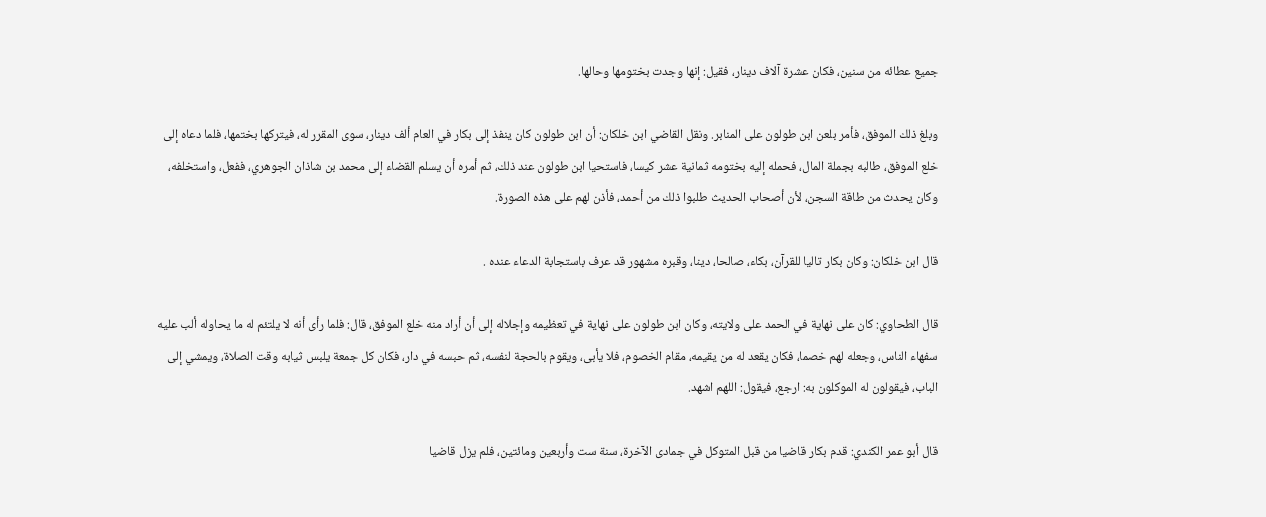جميع عطائه من سنين، فكان عشرة آلاف دينار، فقيل: إنها وجدت بختومها وحالها.

وبلغ ذلك الموفق، فأمر بلعن ابن طولون على المنابر. ونقل القاضي ابن خلكان: أن ابن طولون كان ينفذ إلى بكار في العام ألف دينار، سوى المقرر له، فيتركها بختمها، فلما دعاه إلى خلع الموفق، طالبه بجملة المال، فحمله إليه بختومه ثمانية عشر كيسا، فاستحيا ابن طولون عند ذلك، ثم أمره أن يسلم القضاء إلى محمد بن شاذان الجوهري، ففعل، واستخلفه، وكان يحدث من طاقة السجن، لأن أصحاب الحديث طلبوا ذلك من أحمد، فأذن لهم على هذه الصورة.

قال ابن خلكان: وكان بكار تاليا للقرآن، بكاء، صالحا، دينا، وقبره مشهور قد عرف باستجابة الدعاء عنده .

قال الطحاوي: كان على نهاية في الحمد على ولايته، وكان ابن طولون على نهاية في تعظيمه وإجلاله إلى أن أراد منه خلع الموفق، قال: فلما رأى أنه لا يلتئم له ما يحاوله ألب عليه  سفهاء الناس، وجعله لهم خصما، فكان يقعد له من يقيمه، مقام الخصوم، فلا يأبى، ويقوم بالحجة لنفسه، ثم حبسه في دار، فكان كل جمعة يلبس ثيابه وقت الصلاة، ويمشي إلى الباب، فيقولون له الموكلون به: ارجع، فيقول: اللهم اشهد.

قال أبو عمر الكندي: قدم بكار قاضيا من قبل المتوكل في جمادى الآخرة، سنة ست وأربعين ومائتين، فلم يزل قاضيا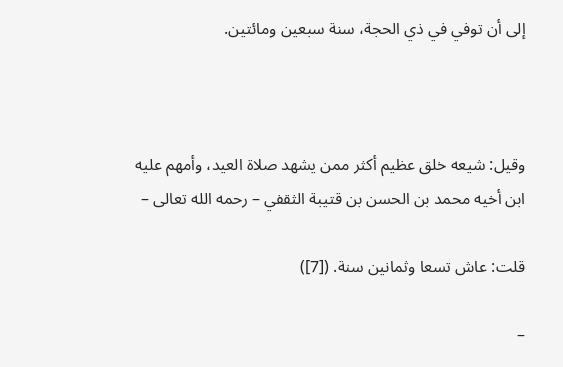إلى أن توفي في ذي الحجة، سنة سبعين ومائتين.



وقيل: شيعه خلق عظيم أكثر ممن يشهد صلاة العيد، وأمهم عليه ابن أخيه محمد بن الحسن بن قتيبة الثقفي – رحمه الله تعالى –

قلت: عاش تسعا وثمانين سنة. ([7])

–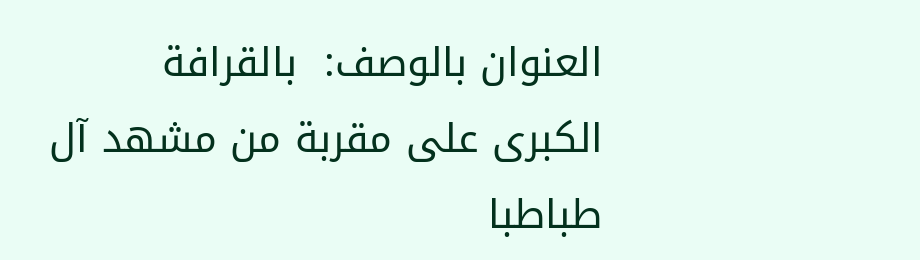العنوان بالوصف:  بالقرافة الكبرى على مقربة من مشهد آل طباطبا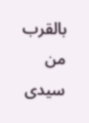بالقرب من سيدى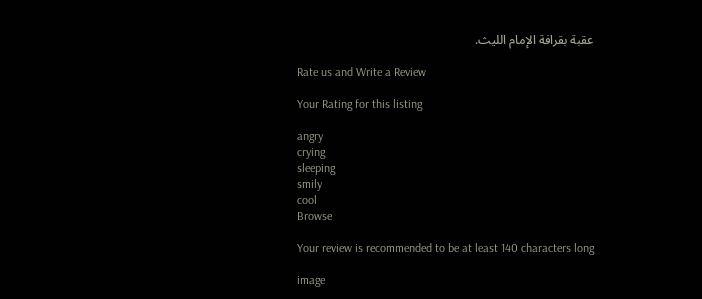عقبة بقرافة الإمام الليث.

Rate us and Write a Review

Your Rating for this listing

angry
crying
sleeping
smily
cool
Browse

Your review is recommended to be at least 140 characters long

image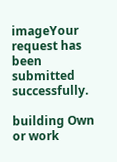imageYour request has been submitted successfully.

building Own or work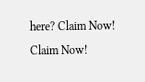here? Claim Now! Claim Now!